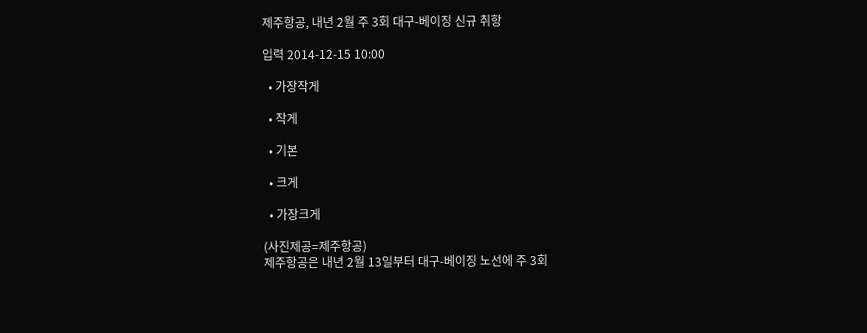제주항공, 내년 2월 주 3회 대구-베이징 신규 취항

입력 2014-12-15 10:00

  • 가장작게

  • 작게

  • 기본

  • 크게

  • 가장크게

(사진제공=제주항공)
제주항공은 내년 2월 13일부터 대구-베이징 노선에 주 3회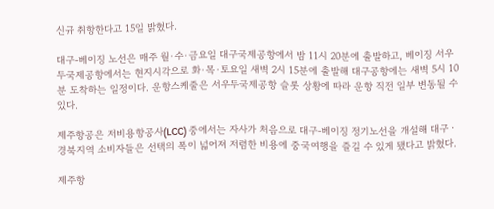신규 취항한다고 15일 밝혔다.

대구-베이징 노선은 매주 월·수·금요일 대구국제공항에서 밤 11시 20분에 출발하고, 베이징 서우두국제공항에서는 현지시각으로 화·목·토요일 새벽 2시 15분에 출발해 대구공항에는 새벽 5시 10분 도착하는 일정이다. 운항스케줄은 서우두국제공항 슬롯 상황에 따라 운항 직전 일부 변동될 수 있다.

제주항공은 저비용항공사(LCC) 중에서는 자사가 처음으로 대구-베이징 정기노선을 개설해 대구ㆍ경북지역 소비자들은 선택의 폭이 넓어져 저렴한 비용에 중국여행을 즐길 수 있게 됐다고 밝혔다.

제주항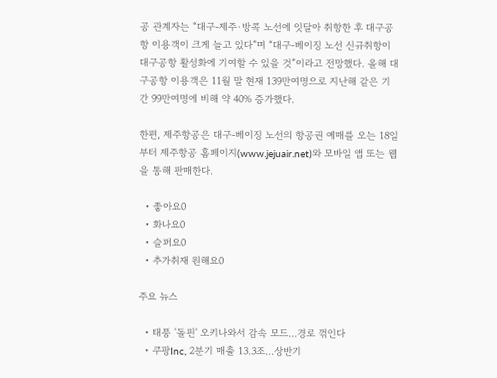공 관계자는 “대구-제주·방콕 노선에 잇달아 취항한 후 대구공항 이용객이 크게 늘고 있다”며 “대구-베이징 노선 신규취항이 대구공항 활성화에 기여할 수 있을 것”이라고 전망했다. 올해 대구공항 이용객은 11월 말 현재 139만여명으로 지난해 같은 기간 99만여명에 비해 약 40% 증가했다.

한편, 제주항공은 대구-베이징 노선의 항공권 예매를 오는 18일부터 제주항공 홈페이지(www.jejuair.net)와 모바일 앱 또는 웹을 통해 판매한다.

  • 좋아요0
  • 화나요0
  • 슬퍼요0
  • 추가취재 원해요0

주요 뉴스

  • 태풍 '돌핀' 오키나와서 감속 모드…경로 꺾인다
  • 쿠팡Inc, 2분기 매출 13.3조...상반기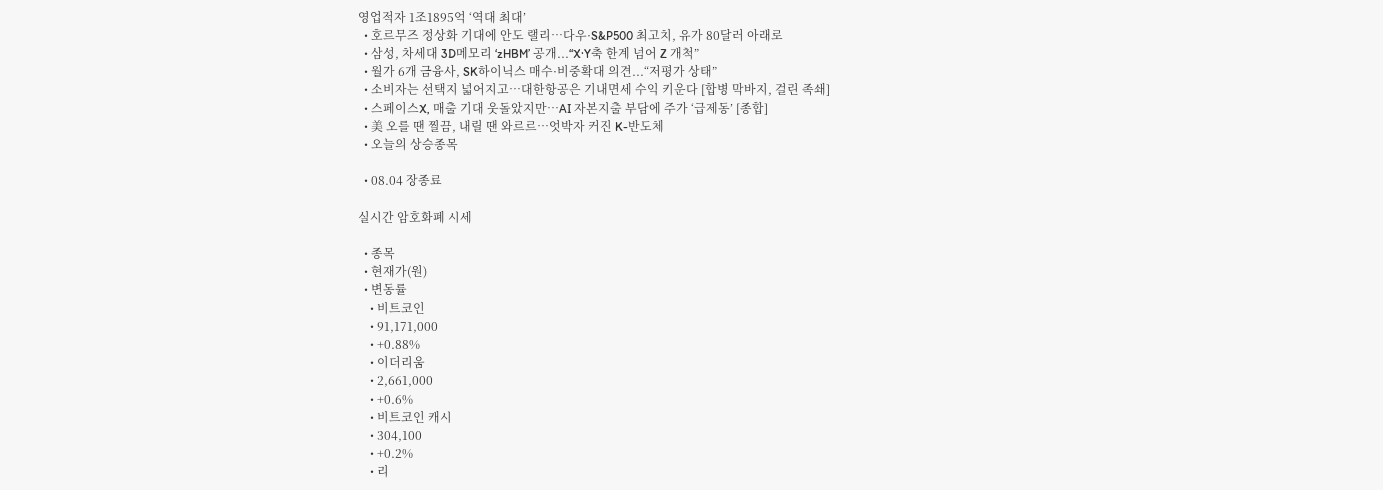영업적자 1조1895억 ‘역대 최대’
  • 호르무즈 정상화 기대에 안도 랠리…다우·S&P500 최고치, 유가 80달러 아래로
  • 삼성, 차세대 3D메모리 ‘zHBM’ 공개...“X·Y축 한계 넘어 Z 개척”
  • 월가 6개 금융사, SK하이닉스 매수·비중확대 의견...“저평가 상태”
  • 소비자는 선택지 넓어지고…대한항공은 기내면세 수익 키운다 [합병 막바지, 걸린 족쇄]
  • 스페이스X, 매출 기대 웃돌았지만…AI 자본지출 부담에 주가 ‘급제동’ [종합]
  • 美 오를 땐 찔끔, 내릴 땐 와르르…엇박자 커진 K-반도체
  • 오늘의 상승종목

  • 08.04 장종료

실시간 암호화폐 시세

  • 종목
  • 현재가(원)
  • 변동률
    • 비트코인
    • 91,171,000
    • +0.88%
    • 이더리움
    • 2,661,000
    • +0.6%
    • 비트코인 캐시
    • 304,100
    • +0.2%
    • 리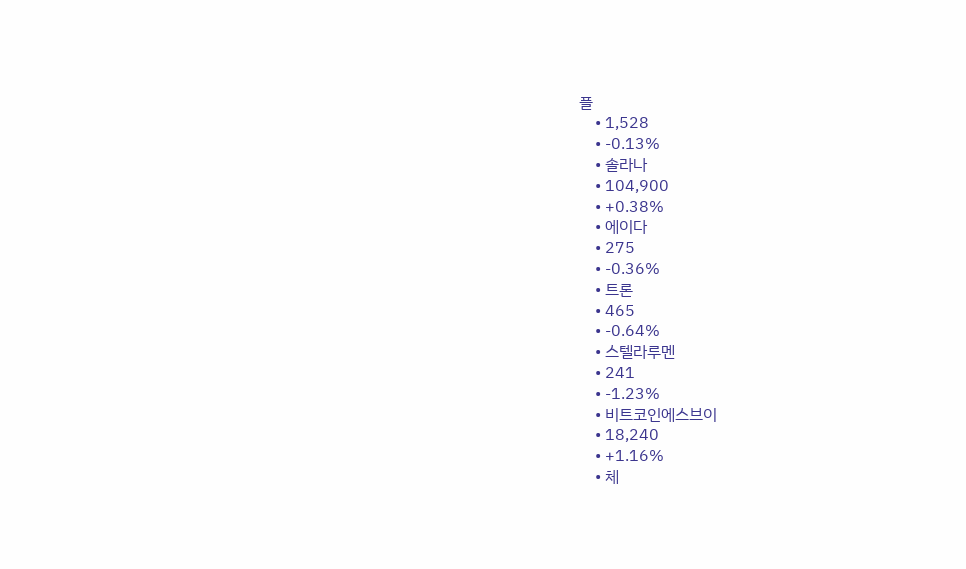플
    • 1,528
    • -0.13%
    • 솔라나
    • 104,900
    • +0.38%
    • 에이다
    • 275
    • -0.36%
    • 트론
    • 465
    • -0.64%
    • 스텔라루멘
    • 241
    • -1.23%
    • 비트코인에스브이
    • 18,240
    • +1.16%
    • 체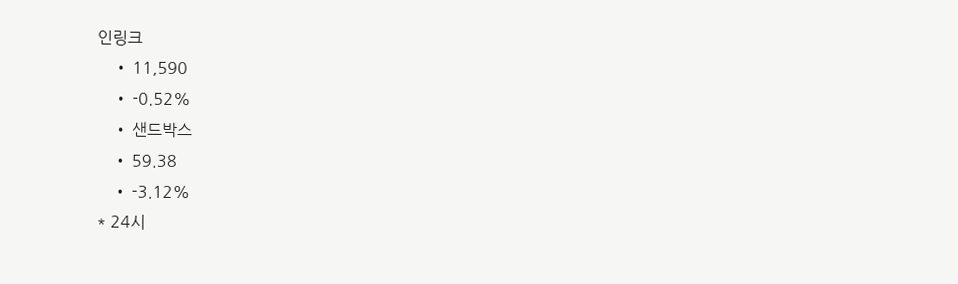인링크
    • 11,590
    • -0.52%
    • 샌드박스
    • 59.38
    • -3.12%
* 24시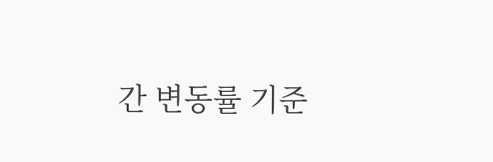간 변동률 기준